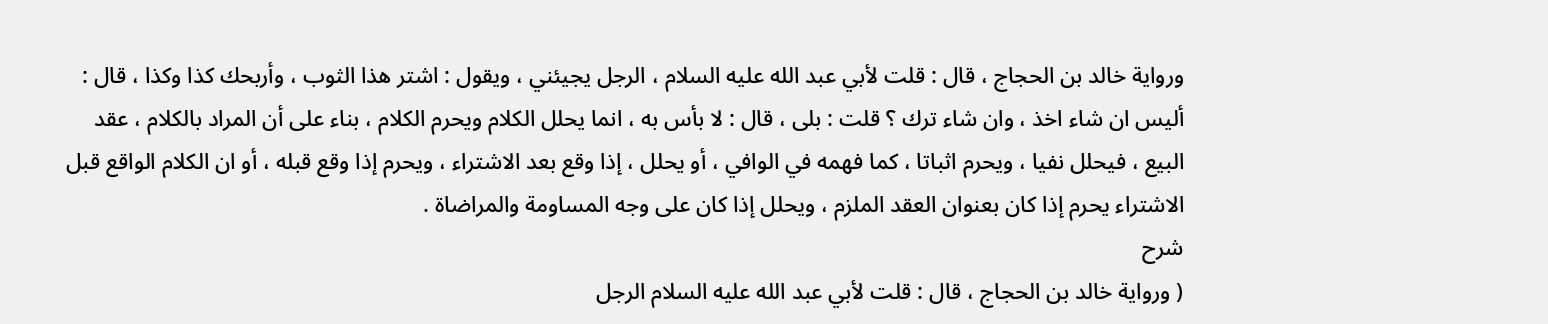ورواية خالد بن الحجاج ، قال : قلت لأبي عبد الله عليه السلام ، الرجل يجيئني ، ويقول : اشتر هذا الثوب ، وأربحك كذا وكذا ، قال :
أليس ان شاء اخذ ، وان شاء ترك ؟ قلت : بلى ، قال : لا بأس به ، انما يحلل الكلام ويحرم الكلام ، بناء على أن المراد بالكلام ، عقد البيع ، فيحلل نفيا ، ويحرم اثباتا ، كما فهمه في الوافي ، أو يحلل ، إذا وقع بعد الاشتراء ، ويحرم إذا وقع قبله ، أو ان الكلام الواقع قبل الاشتراء يحرم إذا كان بعنوان العقد الملزم ، ويحلل إذا كان على وجه المساومة والمراضاة .
شرح
( ورواية خالد بن الحجاج ، قال : قلت لأبي عبد الله عليه السلام الرجل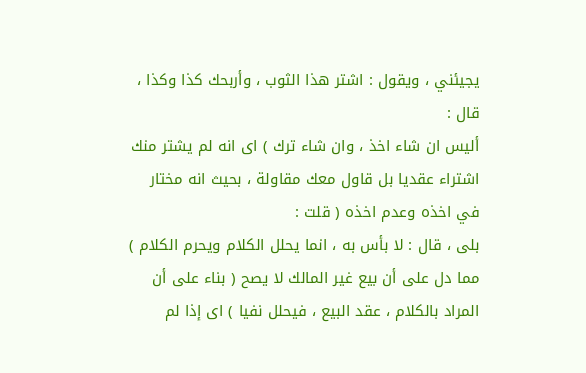يجيئني ، ويقول : اشتر هذا الثوب ، وأربحك كذا وكذا ، قال :
أليس ان شاء اخذ ، وان شاء ترك ) اى انه لم يشتر منك اشتراء عقديا بل قاول معك مقاولة ، بحيث انه مختار في اخذه وعدم اخذه ( قلت :
بلى ، قال : لا بأس به ، انما يحلل الكلام ويحرم الكلام ) مما دل على أن بيع غير المالك لا يصح ( بناء على أن المراد بالكلام ، عقد البيع ، فيحلل نفيا ) اى إذا لم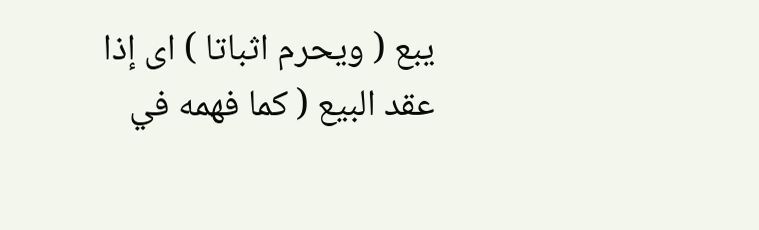يبع ( ويحرم اثباتا ) اى إذا عقد البيع ( كما فهمه في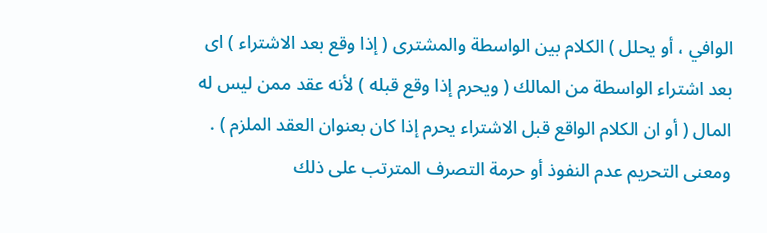الوافي ، أو يحلل ) الكلام بين الواسطة والمشترى ( إذا وقع بعد الاشتراء ) اى بعد اشتراء الواسطة من المالك ( ويحرم إذا وقع قبله ) لأنه عقد ممن ليس له المال ( أو ان الكلام الواقع قبل الاشتراء يحرم إذا كان بعنوان العقد الملزم ) .
ومعنى التحريم عدم النفوذ أو حرمة التصرف المترتب على ذلك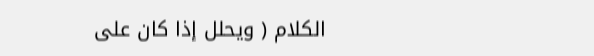الكلام ( ويحلل إذا كان على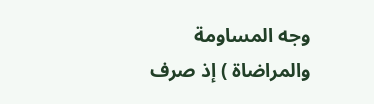وجه المساومة والمراضاة ) إذ صرف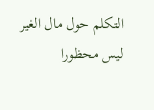التكلم حول مال الغير ليس محظورا